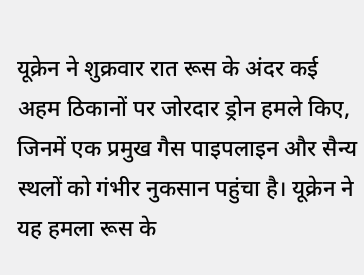यूक्रेन ने शुक्रवार रात रूस के अंदर कई अहम ठिकानों पर जोरदार ड्रोन हमले किए, जिनमें एक प्रमुख गैस पाइपलाइन और सैन्य स्थलों को गंभीर नुकसान पहुंचा है। यूक्रेन ने यह हमला रूस के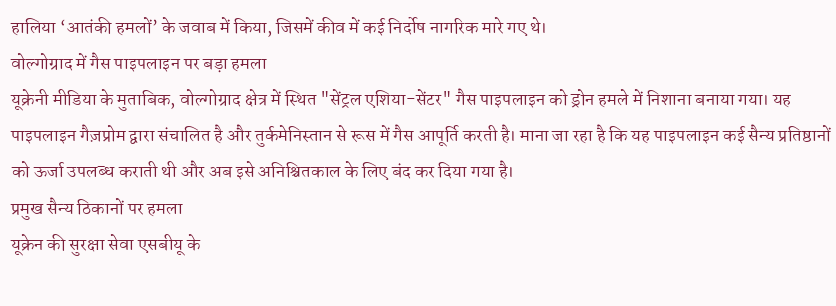हालिया ‘आतंकी हमलों’ के जवाब में किया, जिसमें कीव में कई निर्दोष नागरिक मारे गए थे।
वोल्गोग्राद में गैस पाइपलाइन पर बड़ा हमला
यूक्रेनी मीडिया के मुताबिक, वोल्गोग्राद क्षेत्र में स्थित "सेंट्रल एशिया-सेंटर" गैस पाइपलाइन को ड्रोन हमले में निशाना बनाया गया। यह पाइपलाइन गैज़प्रोम द्वारा संचालित है और तुर्कमेनिस्तान से रूस में गैस आपूर्ति करती है। माना जा रहा है कि यह पाइपलाइन कई सैन्य प्रतिष्ठानों को ऊर्जा उपलब्ध कराती थी और अब इसे अनिश्चितकाल के लिए बंद कर दिया गया है।
प्रमुख सैन्य ठिकानों पर हमला
यूक्रेन की सुरक्षा सेवा एसबीयू के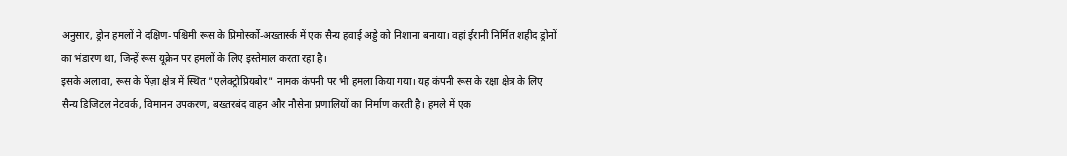अनुसार, ड्रोन हमलों ने दक्षिण-पश्चिमी रूस के प्रिमोर्स्को-अख्तार्स्क में एक सैन्य हवाई अड्डे को निशाना बनाया। वहां ईरानी निर्मित शहीद ड्रोनों का भंडारण था, जिन्हें रूस यूक्रेन पर हमलों के लिए इस्तेमाल करता रहा है।
इसके अलावा, रूस के पेंज़ा क्षेत्र में स्थित "एलेक्ट्रोप्रियबोर" नामक कंपनी पर भी हमला किया गया। यह कंपनी रूस के रक्षा क्षेत्र के लिए सैन्य डिजिटल नेटवर्क, विमानन उपकरण, बख्तरबंद वाहन और नौसेना प्रणालियों का निर्माण करती है। हमले में एक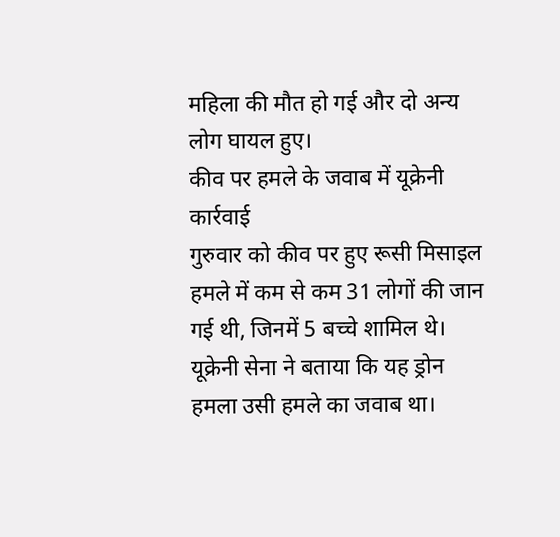महिला की मौत हो गई और दो अन्य लोग घायल हुए।
कीव पर हमले के जवाब में यूक्रेनी कार्रवाई
गुरुवार को कीव पर हुए रूसी मिसाइल हमले में कम से कम 31 लोगों की जान गई थी, जिनमें 5 बच्चे शामिल थे। यूक्रेनी सेना ने बताया कि यह ड्रोन हमला उसी हमले का जवाब था।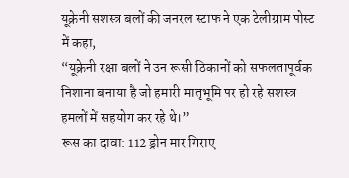यूक्रेनी सशस्त्र बलों की जनरल स्टाफ ने एक टेलीग्राम पोस्ट में कहा,
“यूक्रेनी रक्षा बलों ने उन रूसी ठिकानों को सफलतापूर्वक निशाना बनाया है जो हमारी मातृभूमि पर हो रहे सशस्त्र हमलों में सहयोग कर रहे थे।”
रूस का दावा: 112 ड्रोन मार गिराए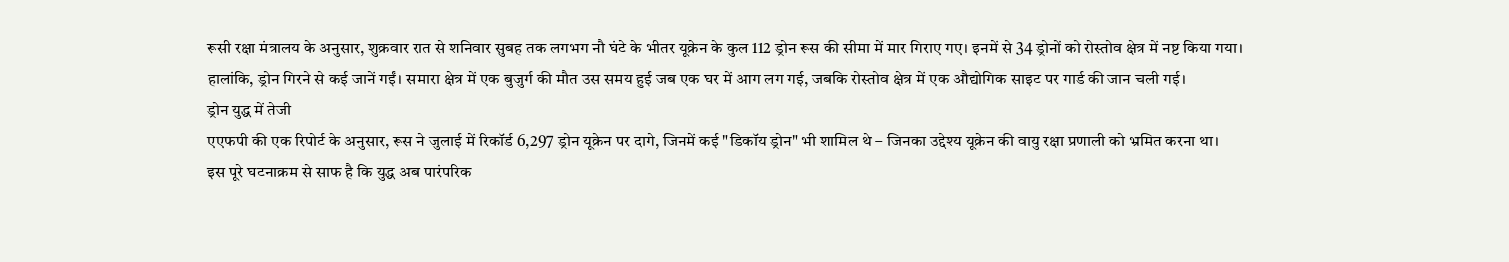रूसी रक्षा मंत्रालय के अनुसार, शुक्रवार रात से शनिवार सुबह तक लगभग नौ घंटे के भीतर यूक्रेन के कुल 112 ड्रोन रूस की सीमा में मार गिराए गए। इनमें से 34 ड्रोनों को रोस्तोव क्षेत्र में नष्ट किया गया।
हालांकि, ड्रोन गिरने से कई जानें गईं। समारा क्षेत्र में एक बुजुर्ग की मौत उस समय हुई जब एक घर में आग लग गई, जबकि रोस्तोव क्षेत्र में एक औद्योगिक साइट पर गार्ड की जान चली गई।
ड्रोन युद्ध में तेजी
एएफपी की एक रिपोर्ट के अनुसार, रूस ने जुलाई में रिकॉर्ड 6,297 ड्रोन यूक्रेन पर दागे, जिनमें कई "डिकॉय ड्रोन" भी शामिल थे – जिनका उद्देश्य यूक्रेन की वायु रक्षा प्रणाली को भ्रमित करना था।
इस पूरे घटनाक्रम से साफ है कि युद्ध अब पारंपरिक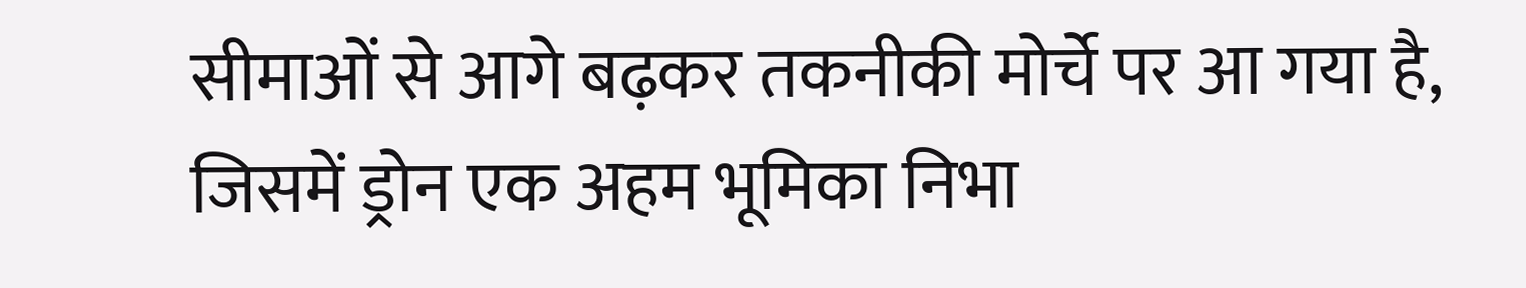सीमाओं से आगे बढ़कर तकनीकी मोर्चे पर आ गया है, जिसमें ड्रोन एक अहम भूमिका निभा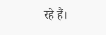रहे हैं।